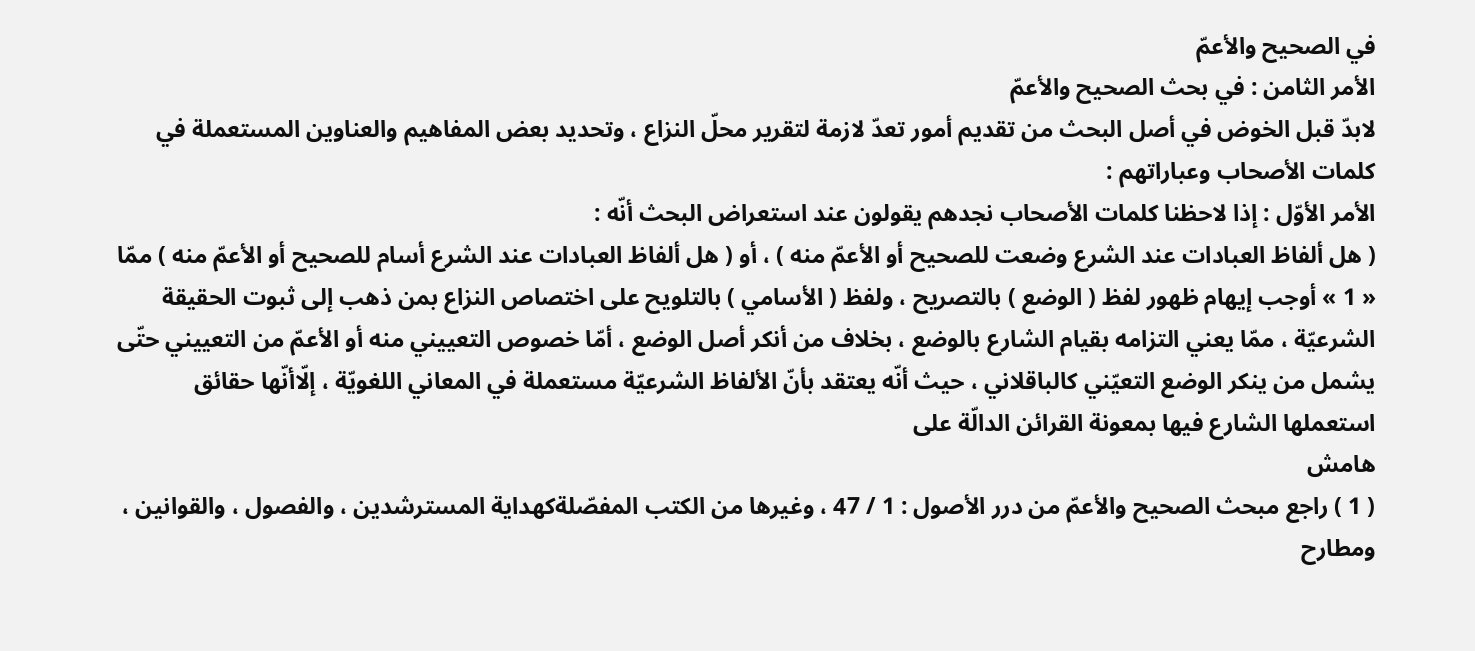في الصحيح والأعمّ
الأمر الثامن : في بحث الصحيح والأعمّ
لابدّ قبل الخوض في أصل البحث من تقديم أمور تعدّ لازمة لتقرير محلّ النزاع ، وتحديد بعض المفاهيم والعناوين المستعملة في كلمات الأصحاب وعباراتهم :
الأمر الأوّل : إذا لاحظنا كلمات الأصحاب نجدهم يقولون عند استعراض البحث أنّه :
( هل ألفاظ العبادات عند الشرع وضعت للصحيح أو الأعمّ منه ) ، أو ( هل ألفاظ العبادات عند الشرع أسام للصحيح أو الأعمّ منه ) ممّا « 1 » أوجب إيهام ظهور لفظ ( الوضع ) بالتصريح ، ولفظ ( الأسامي ) بالتلويح على اختصاص النزاع بمن ذهب إلى ثبوت الحقيقة الشرعيّة ، ممّا يعني التزامه بقيام الشارع بالوضع ، بخلاف من أنكر أصل الوضع ، أمّا خصوص التعييني منه أو الأعمّ من التعييني حتّى يشمل من ينكر الوضع التعيّني كالباقلاني ، حيث أنّه يعتقد بأنّ الألفاظ الشرعيّة مستعملة في المعاني اللغويّة ، إلّاأنّها حقائق استعملها الشارع فيها بمعونة القرائن الدالّة على
هامش
( 1 ) راجع مبحث الصحيح والأعمّ من درر الأصول : 1 / 47 ، وغيرها من الكتب المفصّلةكهداية المسترشدين ، والفصول ، والقوانين ، ومطارح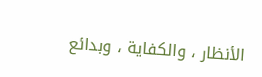الأنظار ، والكفاية ، وبدائع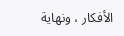الأفكار ، ونهاية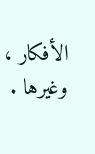الأفكار ، وغيرها .